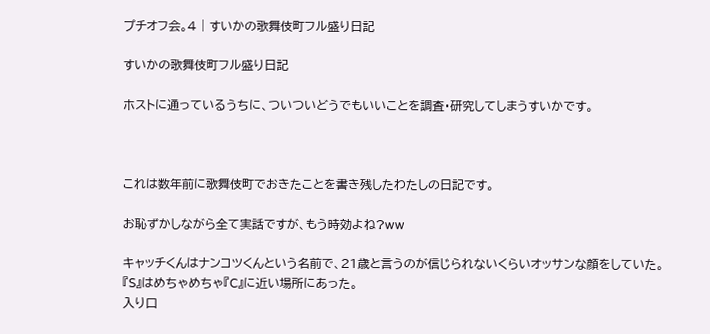プチオフ会。4 | すいかの歌舞伎町フル盛り日記

すいかの歌舞伎町フル盛り日記

ホストに通っているうちに、ついついどうでもいいことを調査・研究してしまうすいかです。



これは数年前に歌舞伎町でおきたことを書き残したわたしの日記です。

お恥ずかしながら全て実話ですが、もう時効よね?ww

キャッチくんはナンコツくんという名前で、21歳と言うのが信じられないくらいオッサンな顔をしていた。
『S』はめちゃめちゃ『C』に近い場所にあった。
入り口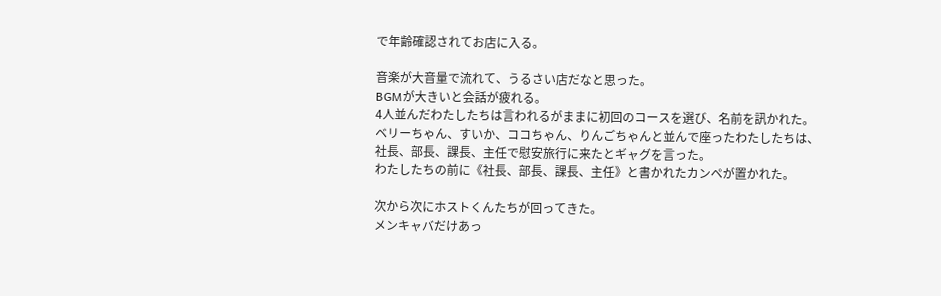で年齢確認されてお店に入る。

音楽が大音量で流れて、うるさい店だなと思った。
BGMが大きいと会話が疲れる。
4人並んだわたしたちは言われるがままに初回のコースを選び、名前を訊かれた。
ベリーちゃん、すいか、ココちゃん、りんごちゃんと並んで座ったわたしたちは、
社長、部長、課長、主任で慰安旅行に来たとギャグを言った。
わたしたちの前に《社長、部長、課長、主任》と書かれたカンペが置かれた。

次から次にホストくんたちが回ってきた。
メンキャバだけあっ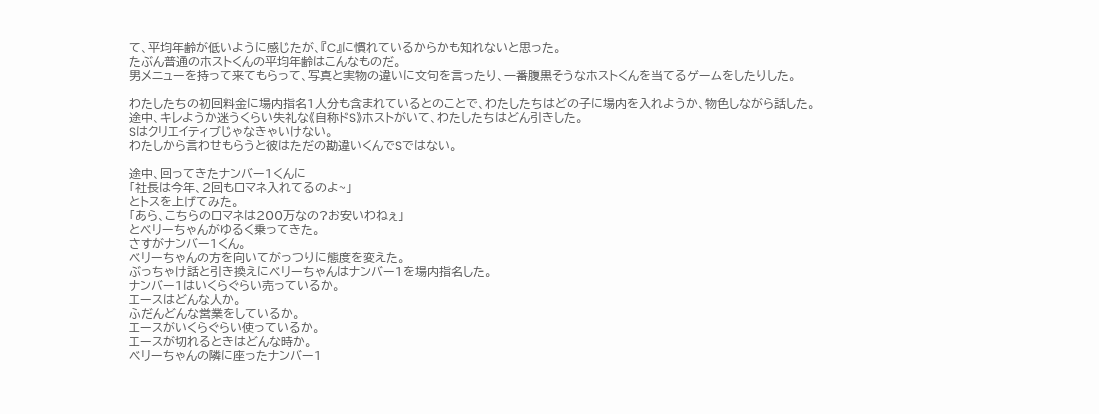て、平均年齢が低いように感じたが、『C』に慣れているからかも知れないと思った。
たぶん普通のホストくんの平均年齢はこんなものだ。
男メニューを持って来てもらって、写真と実物の違いに文句を言ったり、一番腹黒そうなホストくんを当てるゲームをしたりした。

わたしたちの初回料金に場内指名1人分も含まれているとのことで、わたしたちはどの子に場内を入れようか、物色しながら話した。
途中、キレようか迷うくらい失礼な《自称ドS》ホストがいて、わたしたちはどん引きした。
Sはクリエイティブじゃなきゃいけない。
わたしから言わせもらうと彼はただの勘違いくんでSではない。

途中、回ってきたナンバー1くんに
「社長は今年、2回もロマネ入れてるのよ~」
とトスを上げてみた。
「あら、こちらのロマネは200万なの?お安いわねぇ」
とベリーちゃんがゆるく乗ってきた。
さすがナンバー1くん。
ベリーちゃんの方を向いてがっつりに態度を変えた。
ぶっちゃけ話と引き換えにベリーちゃんはナンバー1を場内指名した。
ナンバー1はいくらぐらい売っているか。
エースはどんな人か。
ふだんどんな営業をしているか。
エースがいくらぐらい使っているか。
エースが切れるときはどんな時か。
ベリーちゃんの隣に座ったナンバー1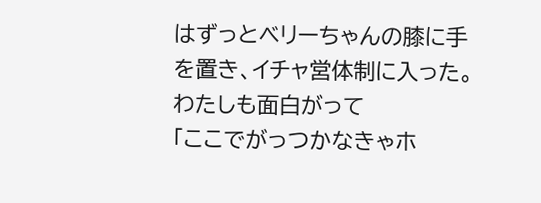はずっとベリーちゃんの膝に手を置き、イチャ営体制に入った。
わたしも面白がって
「ここでがっつかなきゃホ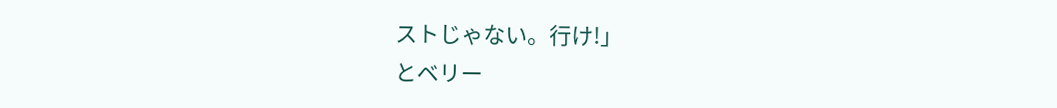ストじゃない。行け!」
とベリー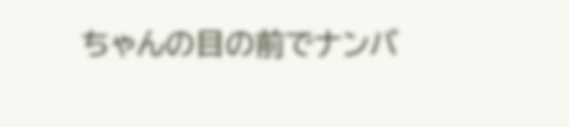ちゃんの目の前でナンバ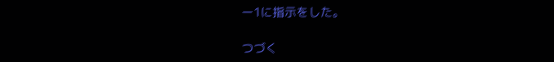ー1に指示をした。

つづく